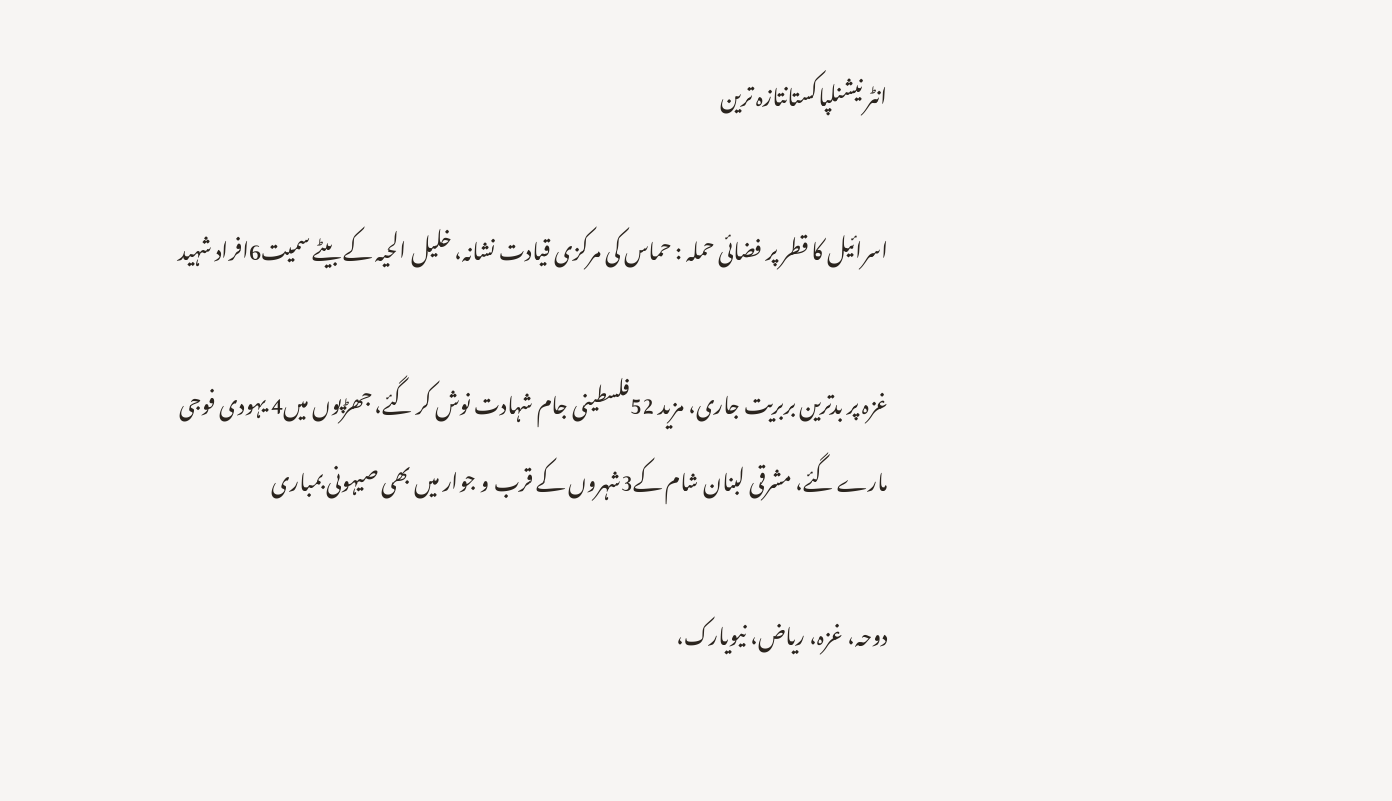انٹر نیشنلپاکستانتازہ ترین

اسرائیل کا قطر پر فضائی حملہ : حماس کی مرکزی قیادت نشانہ، خلیل الحیہ کے بیٹے سمیت6افراد شہید

غزہ پر بدترین بربریت جاری، مزید 52فلسطینی جام شہادت نوش کر گئے، جھڑپوں میں4 یہودی فوجی مارے گئے، مشرقی لبنان شام کے3شہروں کے قرب و جوار میں بھی صیہونی بمباری

دوحہ، غزہ، ریاض، نیویارک،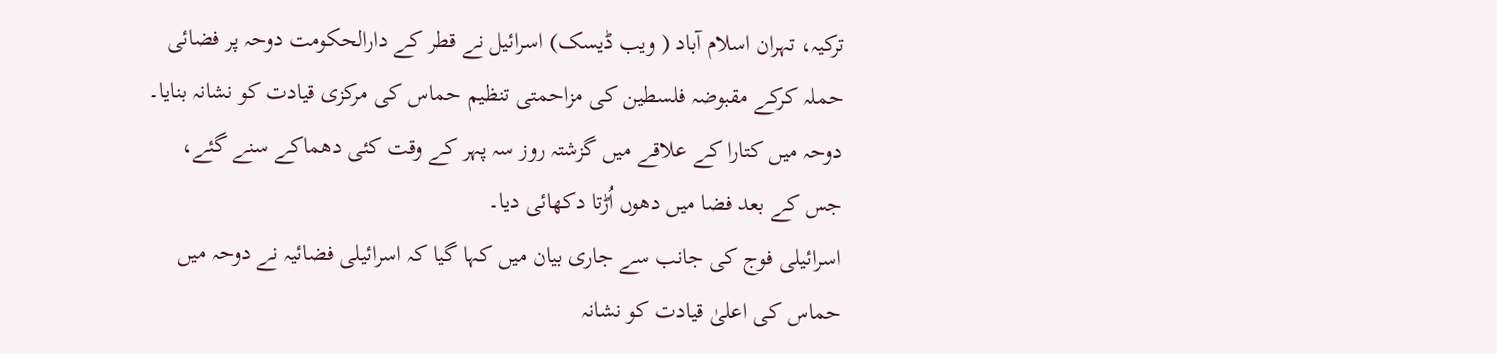ترکیہ، تہران اسلام آباد ( ویب ڈیسک) اسرائیل نے قطر کے دارالحکومت دوحہ پر فضائی حملہ کرکے مقبوضہ فلسطین کی مزاحمتی تنظیم حماس کی مرکزی قیادت کو نشانہ بنایا۔ دوحہ میں کتارا کے علاقے میں گزشتہ روز سہ پہر کے وقت کئی دھماکے سنے گئے، جس کے بعد فضا میں دھوں اُڑتا دکھائی دیا۔
اسرائیلی فوج کی جانب سے جاری بیان میں کہا گیا کہ اسرائیلی فضائیہ نے دوحہ میں حماس کی اعلیٰ قیادت کو نشانہ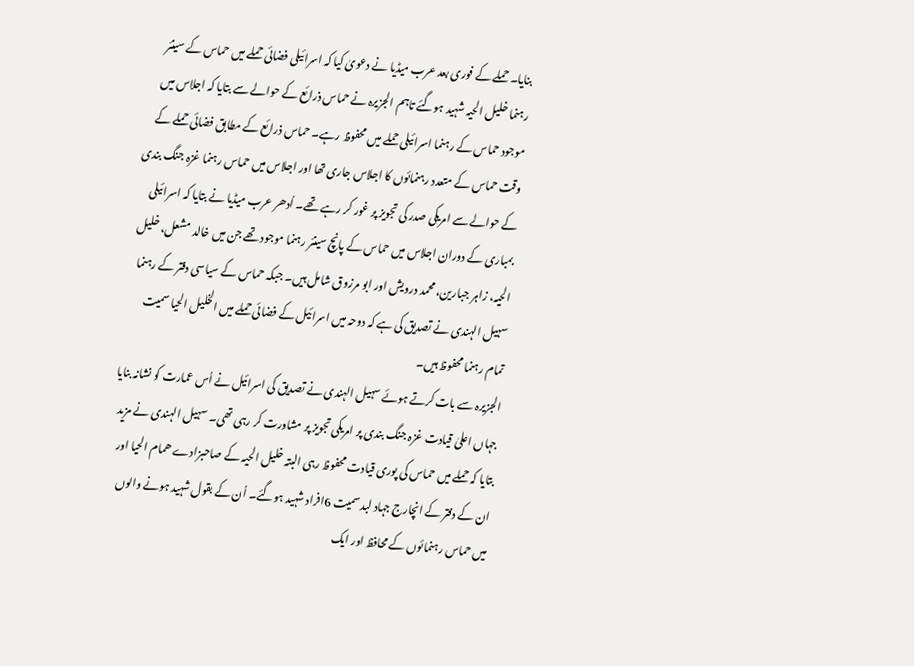بنایا۔ حملے کے فوری بعد عرب میڈیا نے دعویٰ کیا کہ اسرائیلی فضائی حملے میں حماس کے سینئر رہنما خلیل الحیہ شہید ہوگئے تاہم الجزیرہ نے حماس ذرائع کے حوالے سے بتایا کہ اجلاس میں موجود حماس کے رہنما اسرائیلی حملے میں محفوظ رہے۔ حماس ذرائع کے مطابق فضائی حملے کے وقت حماس کے متعدد رہنمائوں کا اجلاس جاری تھا اور اجلاس میں حماس رہنما غزہ جنگ بندی کے حوالے سے امریکی صدر کی تجویز پر غور کر رہے تھے۔ اُدھر عرب میڈیا نے بتایا کہ اسرائیلی بمباری کے دوران اجلاس میں حماس کے پانچ سینئر رہنما موجود تھے جن میں خالد مشعل، خلیل الحیہ، زاہر جبارین، محمد درویش اور ابو مرزوق شامل ہیں۔ جبکہ حماس کے سیاسی دفتر کے رہنما سہیل الہندی نے تصدیق کی ہے کہ دوحہ میں اسرائیل کے فضائی حملے میں الخلیل الحیا سمیت تمام رہنما محفوظ ہیں۔
الجزیرہ سے بات کرتے ہوئے سہیل الہندی نے تصدیق کی اسرائیل نے اُس عمارت کو نشانہ بنایا جہاں اعلیٰ قیادت غزہ جنگ بندی پر امریکی تجویز پر مشاورت کر رہی تھی۔ سہیل الہندی نے مزید بتایا کہ حملے میں حماس کی پوری قیادت محفوظ رہی البتہ خلیل الحیہ کے صاحبزادے ھمام الحیا اور ان کے دفتر کے انچارج جہاد لبد سمیت 6افراد شہید ہوگئے۔ اُن کے بقول شہید ہونے والوں میں حماس رہنمائوں کے محافظ اور ایک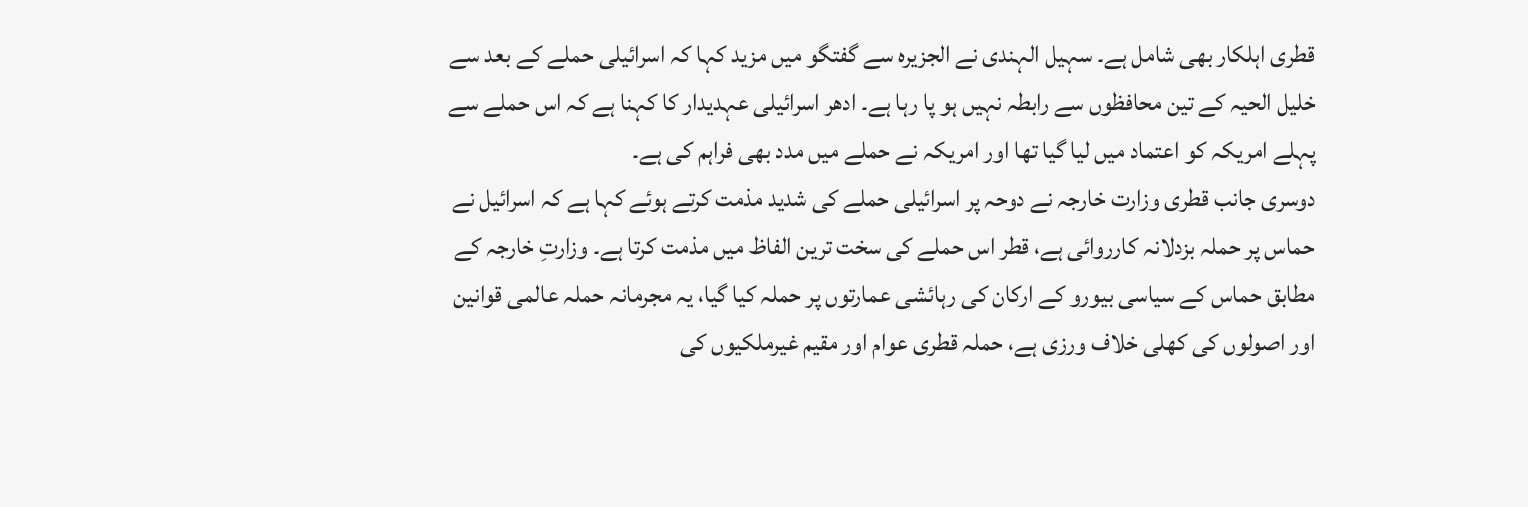قطری اہلکار بھی شامل ہے۔ سہیل الہندی نے الجزیرہ سے گفتگو میں مزید کہا کہ اسرائیلی حملے کے بعد سے خلیل الحیہ کے تین محافظوں سے رابطہ نہیں ہو پا رہا ہے۔ ادھر اسرائیلی عہدیدار کا کہنا ہے کہ اس حملے سے پہلے امریکہ کو اعتماد میں لیا گیا تھا اور امریکہ نے حملے میں مدد بھی فراہم کی ہے۔
دوسری جانب قطری وزارت خارجہ نے دوحہ پر اسرائیلی حملے کی شدید مذمت کرتے ہوئے کہا ہے کہ اسرائیل نے حماس پر حملہ بزدلانہ کارروائی ہے، قطر اس حملے کی سخت ترین الفاظ میں مذمت کرتا ہے۔ وزارتِ خارجہ کے مطابق حماس کے سیاسی بیورو کے ارکان کی رہائشی عمارتوں پر حملہ کیا گیا، یہ مجرمانہ حملہ عالمی قوانین اور اصولوں کی کھلی خلاف ورزی ہے، حملہ قطری عوام اور مقیم غیرملکیوں کی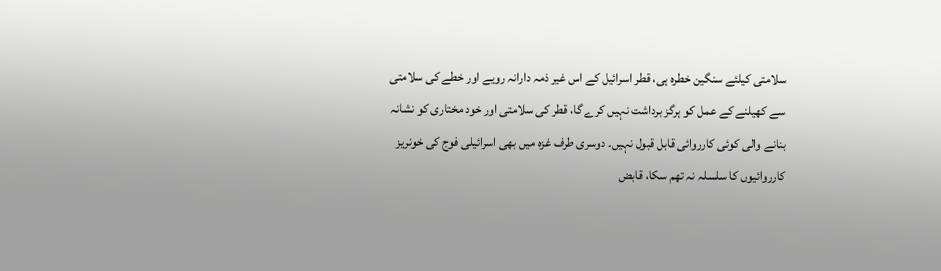سلامتی کیلئے سنگین خطرہ ہی، قطر اسرائیل کے اس غیر ذمہ دارانہ رویے اور خطے کی سلامتی سے کھیلنے کے عمل کو ہرگز برداشت نہیں کرے گا، قطر کی سلامتی اور خود مختاری کو نشانہ بنانے والی کوئی کارروائی قابل قبول نہیں۔ دوسری طرف غزہ میں بھی اسرائیلی فوج کی خونریز کارروائیوں کا سلسلہ نہ تھم سکا، قابض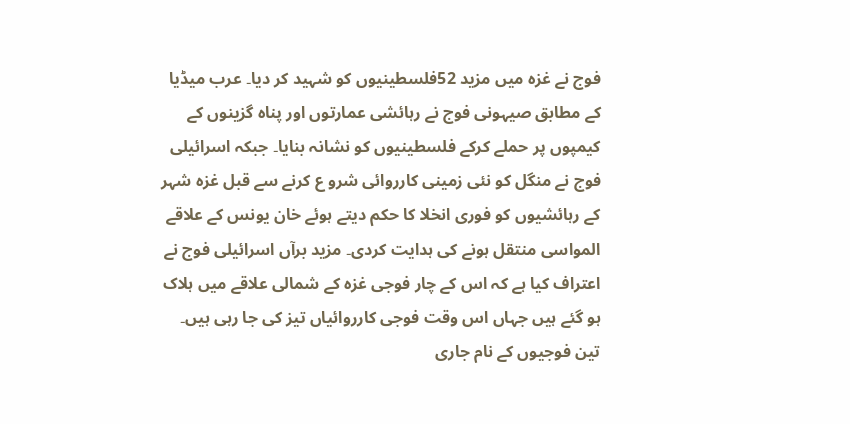فوج نے غزہ میں مزید 52فلسطینیوں کو شہید کر دیا۔ عرب میڈیا کے مطابق صیہونی فوج نے رہائشی عمارتوں اور پناہ گزینوں کے کیمپوں پر حملے کرکے فلسطینیوں کو نشانہ بنایا۔ جبکہ اسرائیلی فوج نے منگل کو نئی زمینی کارروائی شرو ع کرنے سے قبل غزہ شہر کے رہائشیوں کو فوری انخلا کا حکم دیتے ہوئے خان یونس کے علاقے المواسی منتقل ہونے کی ہدایت کردی۔ مزید برآں اسرائیلی فوج نے اعتراف کیا ہے کہ اس کے چار فوجی غزہ کے شمالی علاقے میں ہلاک ہو گئے ہیں جہاں اس وقت فوجی کارروائیاں تیز کی جا رہی ہیں۔
تین فوجیوں کے نام جاری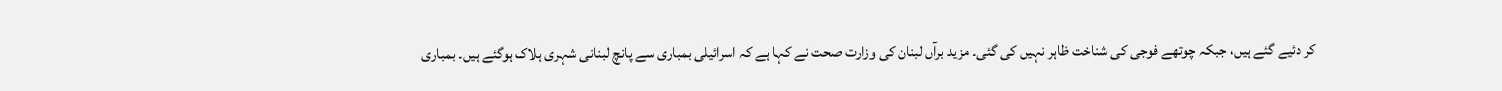کر دئیے گئے ہیں، جبکہ چوتھے فوجی کی شناخت ظاہر نہیں کی گئی۔ مزید برآں لبنان کی وزارت صحت نے کہا ہے کہ اسرائیلی بمباری سے پانچ لبنانی شہری ہلاک ہوگئے ہیں۔ بمباری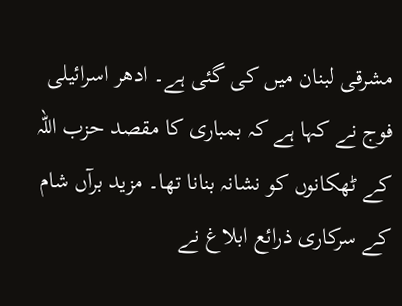مشرقی لبنان میں کی گئی ہے۔ ادھر اسرائیلی فوج نے کہا ہے کہ بمباری کا مقصد حزب اللہ کے ٹھکانوں کو نشانہ بنانا تھا۔ مزید برآں شام کے سرکاری ذرائع ابلاغ نے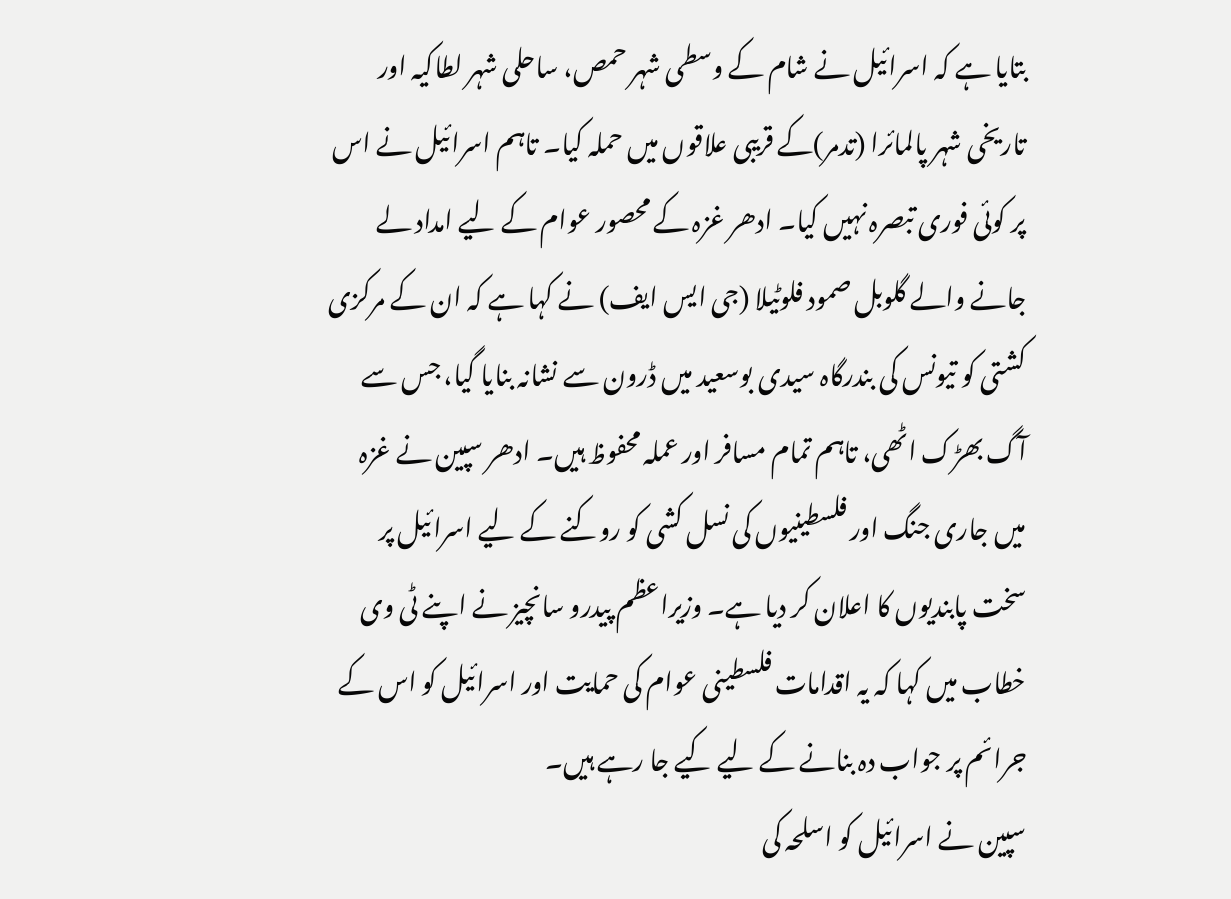بتایا ہے کہ اسرائیل نے شام کے وسطی شہر حمص، ساحلی شہر لطاکیہ اور تاریخی شہر پالمائرا (تدمر)کے قریبی علاقوں میں حملہ کیا۔ تاہم اسرائیل نے اس پر کوئی فوری تبصرہ نہیں کیا۔ ادھر غزہ کے محصور عوام کے لیے امداد لے جانے والے گلوبل صمود فلوٹیلا (جی ایس ایف) نے کہا ہے کہ ان کے مرکزی کشتی کو تیونس کی بندرگاہ سیدی بوسعید میں ڈرون سے نشانہ بنایا گیا، جس سے آگ بھڑک اٹھی، تاہم تمام مسافر اور عملہ محفوظ ہیں۔ ادھر سپین نے غزہ میں جاری جنگ اور فلسطینیوں کی نسل کشی کو روکنے کے لیے اسرائیل پر سخت پابندیوں کا اعلان کر دیا ہے۔ وزیراعظم پیدرو سانچیز نے اپنے ٹی وی خطاب میں کہا کہ یہ اقدامات فلسطینی عوام کی حمایت اور اسرائیل کو اس کے جرائم پر جواب دہ بنانے کے لیے کیے جا رہے ہیں۔
سپین نے اسرائیل کو اسلحہ کی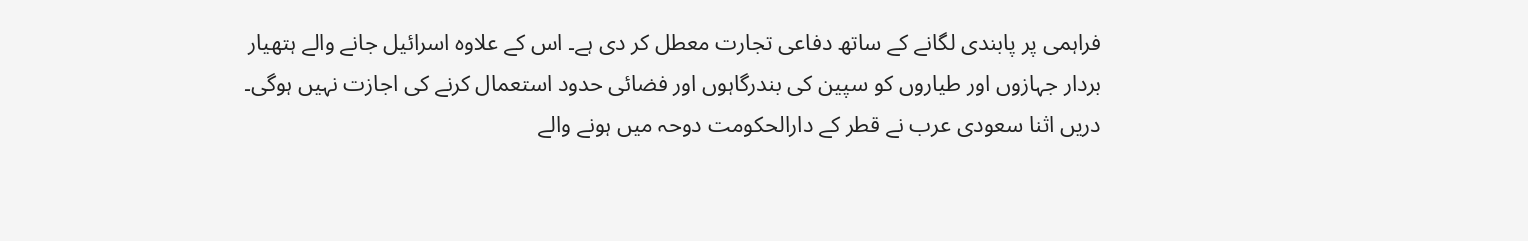فراہمی پر پابندی لگانے کے ساتھ دفاعی تجارت معطل کر دی ہے۔ اس کے علاوہ اسرائیل جانے والے ہتھیار بردار جہازوں اور طیاروں کو سپین کی بندرگاہوں اور فضائی حدود استعمال کرنے کی اجازت نہیں ہوگی۔ دریں اثنا سعودی عرب نے قطر کے دارالحکومت دوحہ میں ہونے والے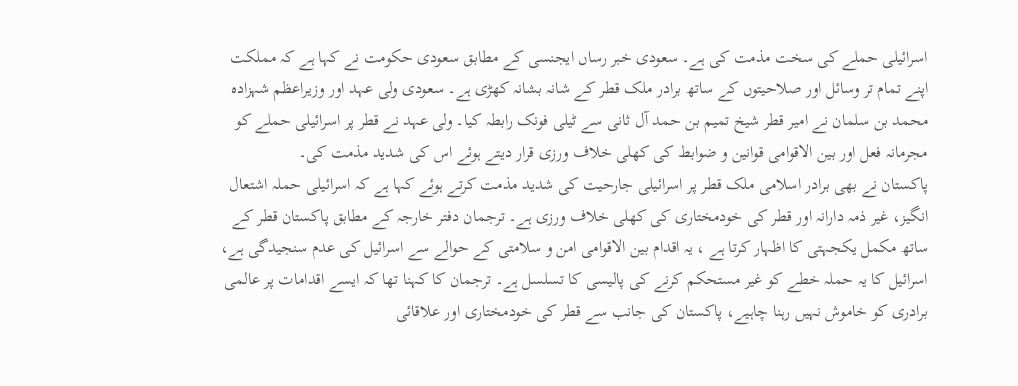اسرائیلی حملے کی سخت مذمت کی ہے۔ سعودی خبر رساں ایجنسی کے مطابق سعودی حکومت نے کہا ہے کہ مملکت اپنے تمام تر وسائل اور صلاحیتوں کے ساتھ برادر ملک قطر کے شانہ بشانہ کھڑی ہے۔ سعودی ولی عہد اور وزیراعظم شہزادہ محمد بن سلمان نے امیر قطر شیخ تمیم بن حمد آل ثانی سے ٹیلی فونک رابطہ کیا۔ ولی عہد نے قطر پر اسرائیلی حملے کو مجرمانہ فعل اور بین الاقوامی قوانین و ضوابط کی کھلی خلاف ورزی قرار دیتے ہوئے اس کی شدید مذمت کی۔
پاکستان نے بھی برادر اسلامی ملک قطر پر اسرائیلی جارحیت کی شدید مذمت کرتے ہوئے کہا ہے کہ اسرائیلی حملہ اشتعال انگیز، غیر ذمہ دارانہ اور قطر کی خودمختاری کی کھلی خلاف ورزی ہے۔ ترجمان دفتر خارجہ کے مطابق پاکستان قطر کے ساتھ مکمل یکجہتی کا اظہار کرتا ہے ، یہ اقدام بین الاقوامی امن و سلامتی کے حوالے سے اسرائیل کی عدم سنجیدگی ہے، اسرائیل کا یہ حملہ خطے کو غیر مستحکم کرنے کی پالیسی کا تسلسل ہے۔ ترجمان کا کہنا تھا کہ ایسے اقدامات پر عالمی برادری کو خاموش نہیں رہنا چاہیے، پاکستان کی جانب سے قطر کی خودمختاری اور علاقائی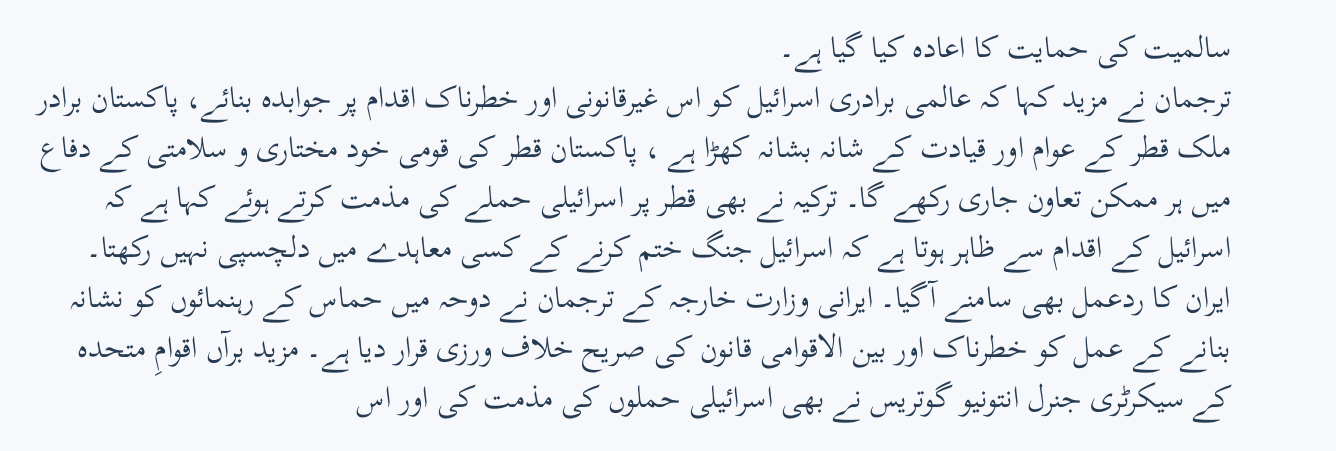سالمیت کی حمایت کا اعادہ کیا گیا ہے۔
ترجمان نے مزید کہا کہ عالمی برادری اسرائیل کو اس غیرقانونی اور خطرناک اقدام پر جوابدہ بنائے، پاکستان برادر ملک قطر کے عوام اور قیادت کے شانہ بشانہ کھڑا ہے ، پاکستان قطر کی قومی خود مختاری و سلامتی کے دفاع میں ہر ممکن تعاون جاری رکھے گا۔ ترکیہ نے بھی قطر پر اسرائیلی حملے کی مذمت کرتے ہوئے کہا ہے کہ اسرائیل کے اقدام سے ظاہر ہوتا ہے کہ اسرائیل جنگ ختم کرنے کے کسی معاہدے میں دلچسپی نہیں رکھتا۔ ایران کا ردعمل بھی سامنے آگیا۔ ایرانی وزارت خارجہ کے ترجمان نے دوحہ میں حماس کے رہنمائوں کو نشانہ بنانے کے عمل کو خطرناک اور بین الاقوامی قانون کی صریح خلاف ورزی قرار دیا ہے۔ مزید برآں اقوامِ متحدہ کے سیکرٹری جنرل انتونیو گوتریس نے بھی اسرائیلی حملوں کی مذمت کی اور اس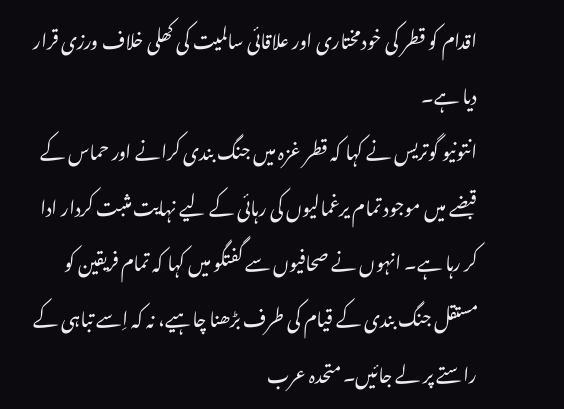اقدام کو قطر کی خودمختاری اور علاقائی سالمیت کی کھلی خلاف ورزی قرار دیا ہے۔
انتونیو گوتریس نے کہا کہ قطر غزہ میں جنگ بندی کرانے اور حماس کے قبضے میں موجود تمام یرغمالیوں کی رہائی کے لیے نہایت مثبت کردار ادا کر رہا ہے۔ انہوں نے صحافیوں سے گفتگو میں کہا کہ تمام فریقین کو مستقل جنگ بندی کے قیام کی طرف بڑھنا چاہیے، نہ کہ اِسے تباہی کے راستے پر لے جائیں۔ متحدہ عرب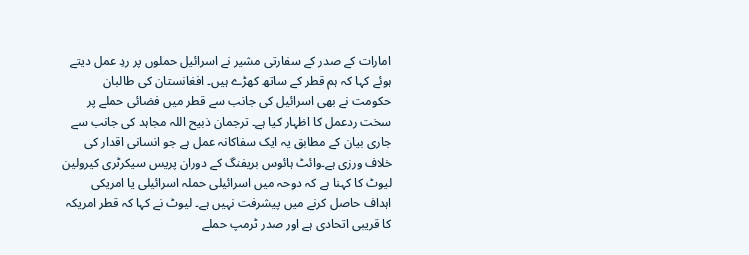امارات کے صدر کے سفارتی مشیر نے اسرائیل حملوں پر ردِ عمل دیتے ہوئے کہا کہ ہم قطر کے ساتھ کھڑے ہیں۔ افغانستان کی طالبان حکومت نے بھی اسرائیل کی جانب سے قطر میں فضائی حملے پر سخت ردعمل کا اظہار کیا ہے۔ ترجمان ذبیح اللہ مجاہد کی جانب سے جاری بیان کے مطابق یہ ایک سفاکانہ عمل ہے جو انسانی اقدار کی خلاف ورزی ہے۔وائٹ ہائوس بریفنگ کے دوران پریس سیکرٹری کیرولین لیوٹ کا کہنا ہے کہ دوحہ میں اسرائیلی حملہ اسرائیلی یا امریکی اہداف حاصل کرنے میں پیشرفت نہیں ہے۔ لیوٹ نے کہا کہ قطر امریکہ کا قریبی اتحادی ہے اور صدر ٹرمپ حملے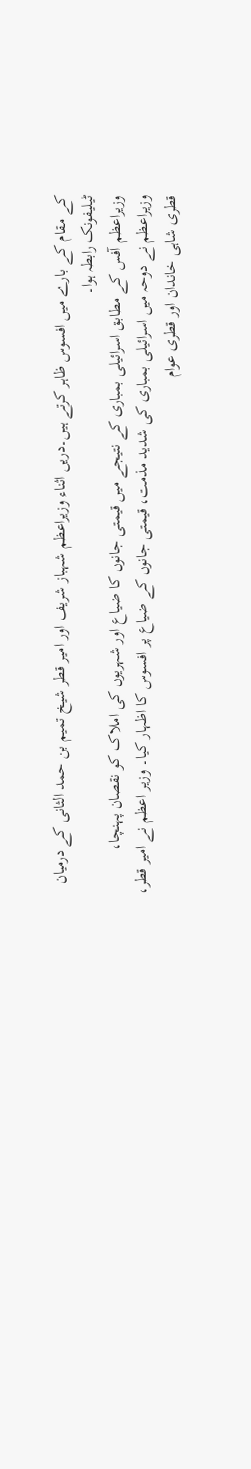کے مقام کے بارے میں افسوس ظاہر کرتے ہیں۔دریں اثناء وزیراعظم شہباز شریف اور امیر قطر شیخ تمیم بن حمد الثانی کے درمیان ٹیلیفونک رابطہ ہوا۔
وزیراعظم آفس کے مطابق اسرائیلی بمباری کے نتیجے میں قیمتی جانوں کا ضیاع اور شہریوں کی املاک کو نقصان پہنچا، وزیراعظم نے دوحہ میں اسرائیلی بمباری کی شدید مذمت، قیمتی جانوں کے ضیاع پر افسوس کا اظہار کیا۔ وزیر اعظم نے امیر قطر، قطری شاہی خاندان اور قطری عوام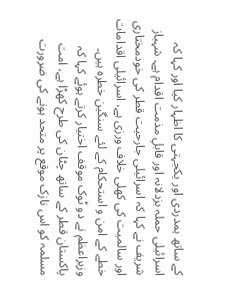کے ساتھ ہمدردی اور یکجہتی کا اظہار کیا اور کہا کہ اسرائیلی حملہ بزدلانہ اور قابلِ مذمت اقدام ہے۔ شہباز شریف نے کہا کہ اسرائیلی جارحیت قطر کی خودمختاری اور سالمیت کی کھلی خلاف ورزی ہے، اسرائیلی اقدامات خطے کے امن و استحکام کے لئے سنگین خطرہ ہیں۔ وزیراعظم نے دو ٹوک موقف اختیار کرتے ہوئے کہا کہ پاکستان قطر کے ساتھ چٹان کی طرح کھڑا ہے، امت مسلمہ کو اس نازک موقع پر متحد ہونے کی ضرورت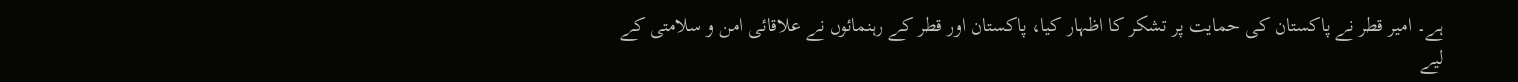ہے۔ امیر قطر نے پاکستان کی حمایت پر تشکر کا اظہار کیا، پاکستان اور قطر کے رہنمائوں نے علاقائی امن و سلامتی کے لیے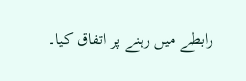رابطے میں رہنے پر اتفاق کیا۔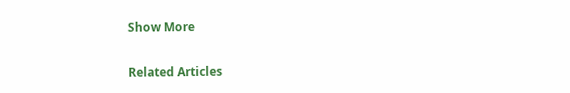Show More

Related Articles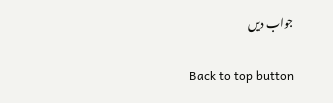جواب دیں

Back to top button